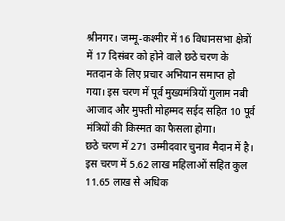श्रीनगर। जम्मू-कश्मीर में 16 विधानसभा क्षेत्रों में 17 दिसंबर को होने वाले छठे चरण के मतदान के लिए प्रचार अभियान समाप्त हो गया। इस चरण में पूर्व मुख्यमंत्रियों गुलाम नबी आजाद और मुफ्ती मोहम्मद सईद सहित 10 पूर्व मंत्रियों की किस्मत का फैसला होगा।
छठे चरण में 271 उम्मीदवार चुनाव मैदान में है। इस चरण में 5.62 लाख महिलाओं सहित कुल 11.65 लाख से अधिक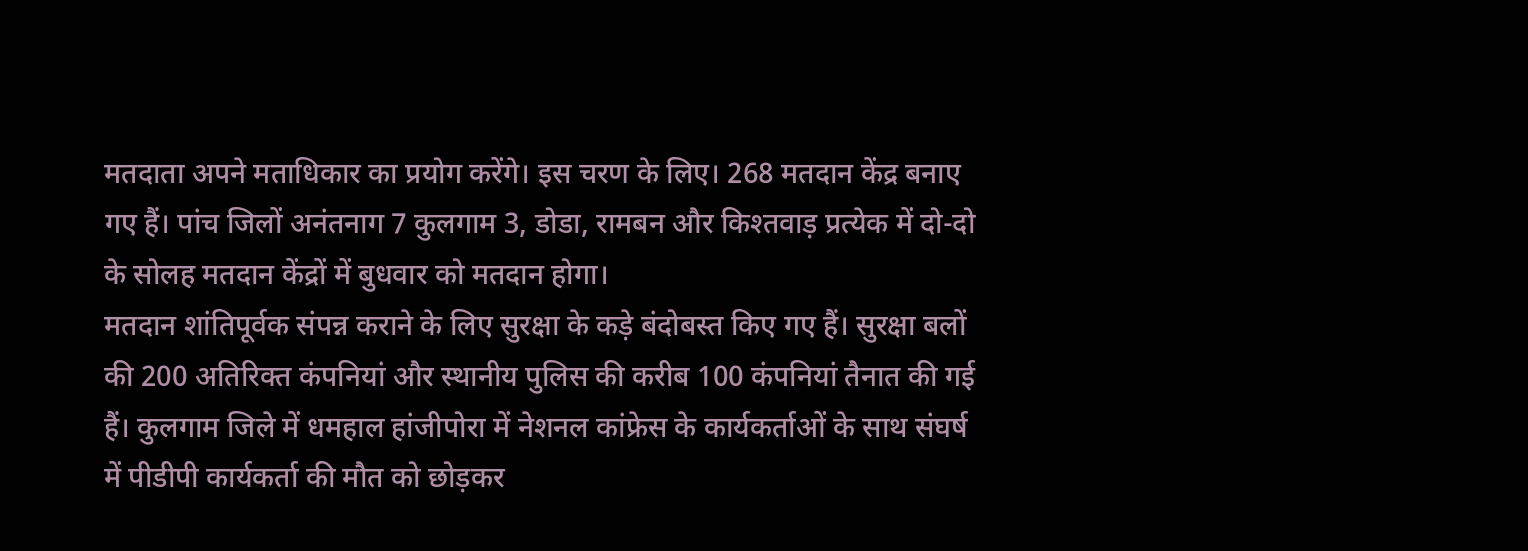मतदाता अपने मताधिकार का प्रयोग करेंगे। इस चरण के लिए। 268 मतदान केंद्र बनाए गए हैं। पांच जिलों अनंतनाग 7 कुलगाम 3, डोडा, रामबन और किश्तवाड़ प्रत्येक में दो-दो के सोलह मतदान केंद्रों में बुधवार को मतदान होगा।
मतदान शांतिपूर्वक संपन्न कराने के लिए सुरक्षा के कड़े बंदोबस्त किए गए हैं। सुरक्षा बलों की 200 अतिरिक्त कंपनियां और स्थानीय पुलिस की करीब 100 कंपनियां तैनात की गई हैं। कुलगाम जिले में धमहाल हांजीपोरा में नेशनल कांफ्रेस के कार्यकर्ताओं के साथ संघर्ष में पीडीपी कार्यकर्ता की मौत को छोड़कर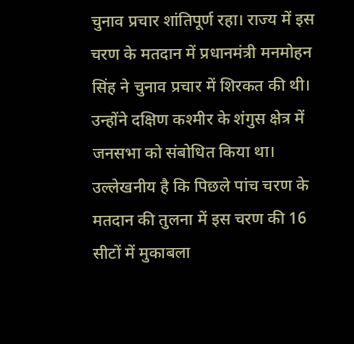चुनाव प्रचार शांतिपूर्ण रहा। राज्य में इस चरण के मतदान में प्रधानमंत्री मनमोहन सिंह ने चुनाव प्रचार में शिरकत की थी। उन्होंने दक्षिण कश्मीर के शंगुस क्षेत्र में जनसभा को संबोधित किया था।
उल्लेखनीय है कि पिछले पांच चरण के मतदान की तुलना में इस चरण की 16 सीटों में मुकाबला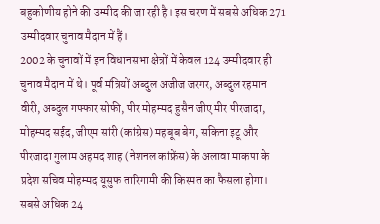बहुकोणीय होने की उम्मीद की जा रही है। इस चरण में सबसे अधिक 271 उम्मीदवार चुनाव मैदान में हैं।
2002 के चुनावों में इन विधानसभा क्षेत्रों में केवल 124 उम्मीदवार ही चुनाव मैदान में थे। पूर्व मंत्रियों अब्दुल अजीज जरगर, अब्दुल रहमान वीरी, अब्दुल गफ्फार सोफी, पीर मोहम्मद हुसैन जीए मीर पीरजादा, मोहम्मद सईद, जीएम सांरी (कांग्रेस) महबूब बेग, सकिना इटू और पीरजादा गुलाम अहमद शाह (नेशनल कांफ्रेंस) के अलावा माकपा के प्रदेश सचिव मोहम्मद यूसुफ तारिगामी की किस्मत का फैसला होगा। सबसे अधिक 24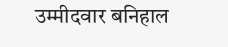उम्मीदवार बनिहाल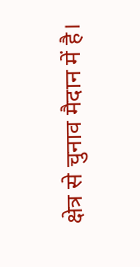क्षेत्र से चुनाव मैदान में है।